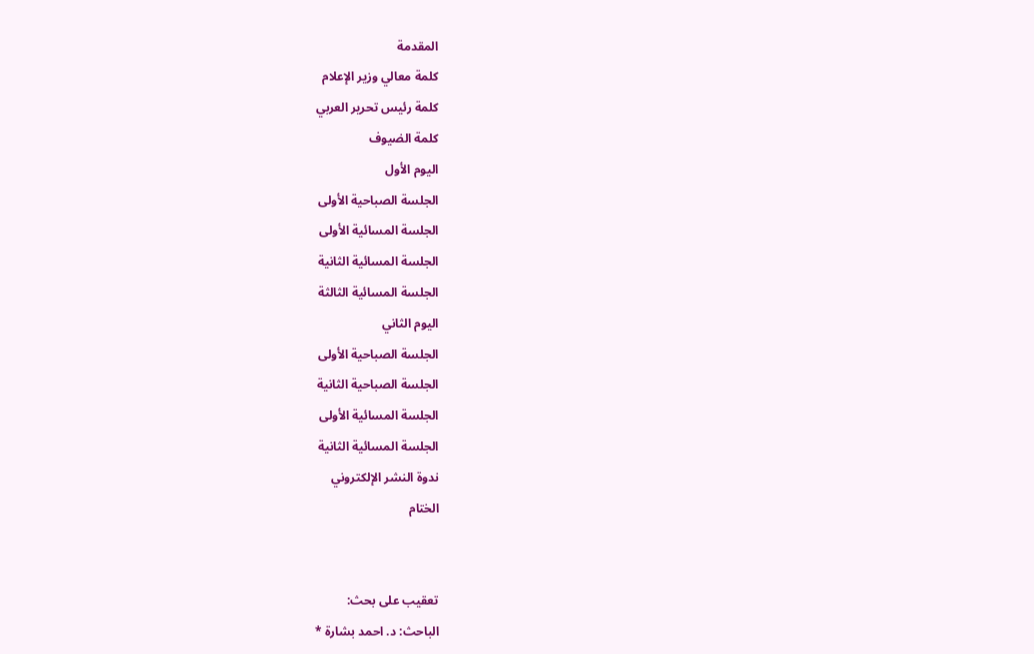المقدمة
كلمة معالي وزير الإعلام
كلمة رئيس تحرير العربي
كلمة الضيوف
اليوم الأول
الجلسة الصباحية الأولى
الجلسة المسائية الأولى
الجلسة المسائية الثانية
الجلسة المسائية الثالثة
اليوم الثاني
الجلسة الصباحية الأولى
الجلسة الصباحية الثانية
الجلسة المسائية الأولى
الجلسة المسائية الثانية
ندوة النشر الإلكتروني
الختام


تعقيب على بحث:
الباحث: د. احمد بشارة *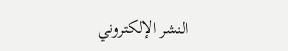النشر الإلكتروني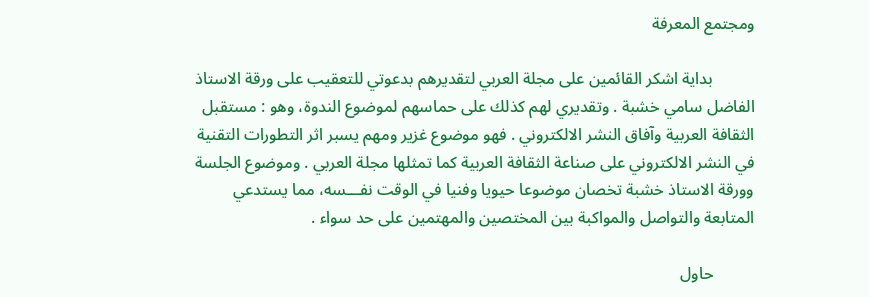ومجتمع المعرفة

          بداية اشكر القائمين على مجلة العربي لتقديرهم بدعوتي للتعقيب على ورقة الاستاذ الفاضل سامي خشبة . وتقديري لهم كذلك على حماسهم لموضوع الندوة، وهو : مستقبل الثقافة العربية وآفاق النشر الالكتروني . فهو موضوع غزير ومهم يسبر اثر التطورات التقنية في النشر الالكتروني على صناعة الثقافة العربية كما تمثلها مجلة العربي . وموضوع الجلسة وورقة الاستاذ خشبة تخصان موضوعا حيويا وفنيا في الوقت نفـــسه، مما يستدعي المتابعة والتواصل والمواكبة بين المختصين والمهتمين على حد سواء .

          حاول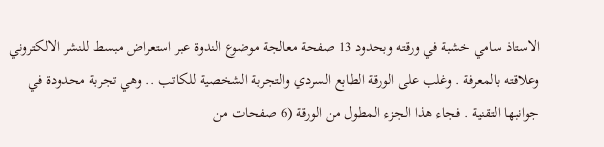الاستاذ سامي خشبة في ورقته وبحدود 13 صفحة معالجة موضوع الندوة عبر استعراض مبسط للنشر الالكتروني وعلاقته بالمعرفة . وغلب على الورقة الطابع السردي والتجربة الشخصية للكاتب .. وهي تجربة محدودة في جوانبها التقنية . فجاء هذا الجزء المطول من الورقة (6 صفحات من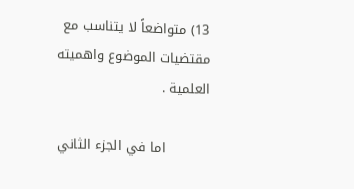13) متواضعاً لا يتناسب مع مقتضيات الموضوع واهميته العلمية .

          اما في الجزء الثاني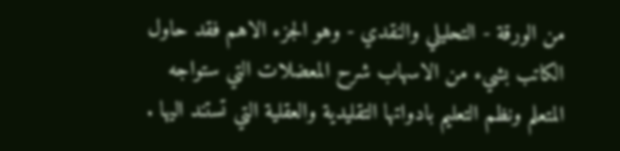من الورقة - التحليلي والنقدي - وهو الجزء الاهم فقد حاول الكاتب بشيء من الاسهاب شرح المعضلات التي ستواجه المتعلم ونظم التعليم بادواتها التقليدية والعقلية التي تستند اليها .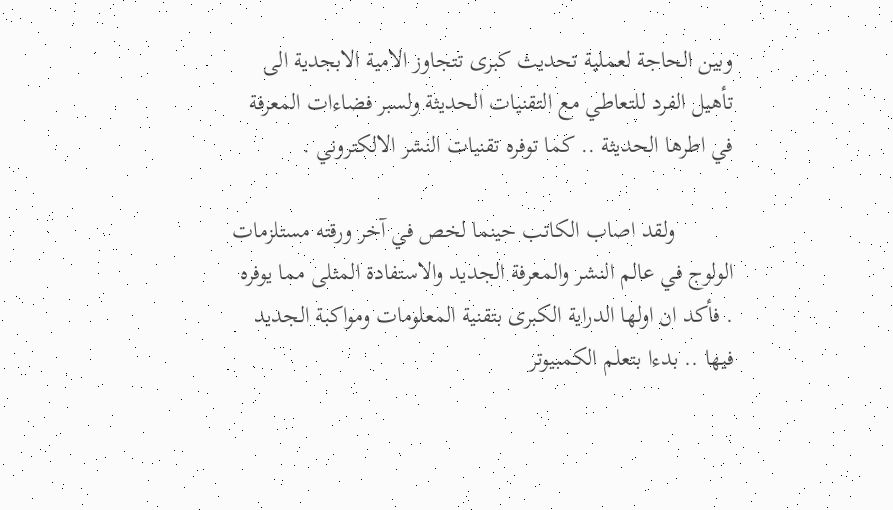وبين الحاجة لعملية تحديث كبرى تتجاوز الامية الابجدية الى تأهيل الفرد للتعاطي مع التقنيات الحديثة ولسبر فضاءات المعرفة في اطرها الحديثة .. كما توفره تقنيات النشر الالكتروني .

          ولقد اصاب الكاتب حينما لخص في آخر ورقته مستلزمات الولوج في عالم النشر والمعرفة الجديد والاستفادة المثلى مما يوفره . فأكد ان اولها الدراية الكبرى بتقنية المعلومات ومواكبة الجديد فيها .. بدءا بتعلم الكمبيوتر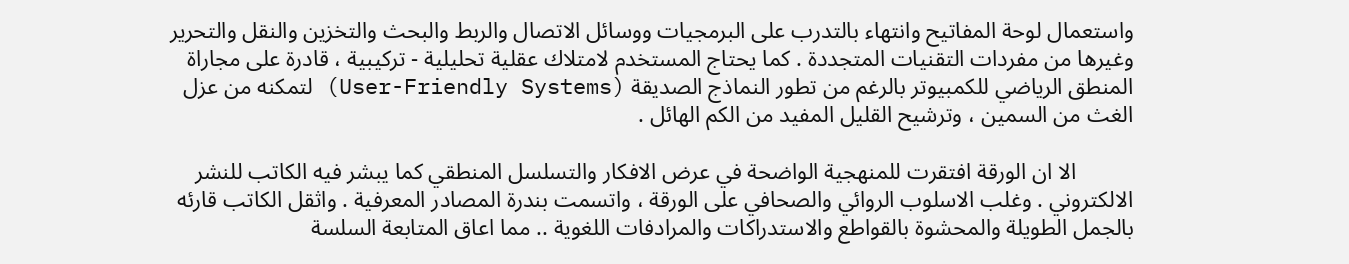واستعمال لوحة المفاتيح وانتهاء بالتدرب على البرمجيات ووسائل الاتصال والربط والبحث والتخزين والنقل والتحرير وغيرها من مفردات التقنيات المتجددة . كما يحتاج المستخدم لامتلاك عقلية تحليلية - تركيبية ، قادرة على مجاراة المنطق الرياضي للكمبيوتر بالرغم من تطور النماذج الصديقة (User-Friendly Systems) لتمكنه من عزل الغث من السمين ، وترشيح القليل المفيد من الكم الهائل .

          الا ان الورقة افتقرت للمنهجية الواضحة في عرض الافكار والتسلسل المنطقي كما يبشر فيه الكاتب للنشر الالكتروني . وغلب الاسلوب الروائي والصحافي على الورقة ، واتسمت بندرة المصادر المعرفية . واثقل الكاتب قارئه بالجمل الطويلة والمحشوة بالقواطع والاستدراكات والمرادفات اللغوية .. مما اعاق المتابعة السلسة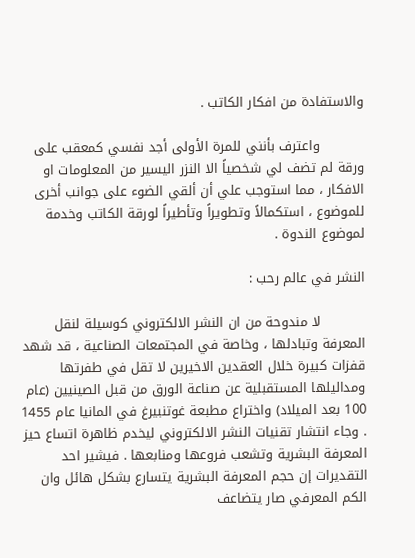والاستفادة من افكار الكاتب .

          واعترف بأنني للمرة الأولى أجد نفسي كمعقب على ورقة لم تضف لي شخصياً الا النزر اليسير من المعلومات او الافكار ، مما استوجب علي أن ألقي الضوء على جوانب أخرى للموضوع ، استكمالاً وتطويراً وتأطيراً لورقة الكاتب وخدمة لموضوع الندوة .

النشر في عالم رحب :

          لا مندوحة من ان النشر الالكتروني كوسيلة لنقل المعرفة وتبادلها ، وخاصة في المجتمعات الصناعية ، قد شهد قفزات كبيرة خلال العقدين الاخيرين لا تقل في طفرتها ومداليلها المستقبلية عن صناعة الورق من قبل الصينيين (عام 100 بعد الميلاد) واختراع مطبعة غوتنبيرغ في المانيا عام 1455 . وجاء انتشار تقنيات النشر الالكتروني ليخدم ظاهرة اتساع حيز المعرفة البشرية وتشعب فروعها ومنابعها . فيشير احد التقديرات إن حجم المعرفة البشرية يتسارع بشكل هائل وان الكم المعرفي صار يتضاعف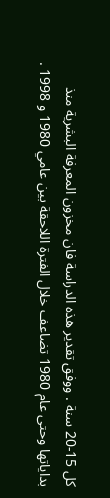كل 15-20 سنة . ووفق تقدير هذه الدراسة فان مخزون المعرفة البشرية منذ بداياتها وحتى عام 1980 تضاعف خلال الفترة اللاحقة بين عامي 1980 و 1998 .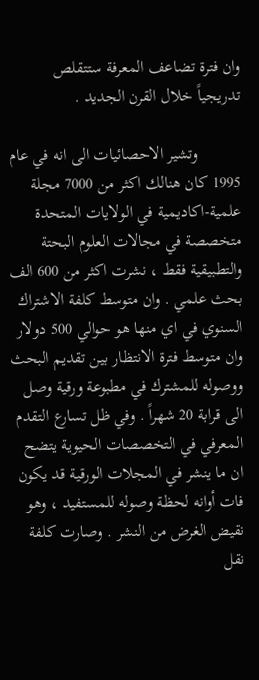وان فترة تضاعف المعرفة ستتقلص تدريجياً خلال القرن الجديد .

          وتشير الاحصائيات الى انه في عام 1995 كان هنالك اكثر من 7000 مجلة علمية-اكاديمية في الولايات المتحدة متخصصة في مجالات العلوم البحتة والتطبيقية فقط ، نشرت اكثر من 600 الف بحث علمي . وان متوسط كلفة الاشتراك السنوي في اي منها هو حوالي 500 دولار وان متوسط فترة الانتظار بين تقديم البحث ووصوله للمشترك في مطبوعة ورقية وصل الى قرابة 20 شهراً . وفي ظل تسارع التقدم المعرفي في التخصصات الحيوية يتضح ان ما ينشر في المجلات الورقية قد يكون فات أوانه لحظة وصوله للمستفيد ، وهو نقيض الغرض من النشر . وصارت كلفة نقل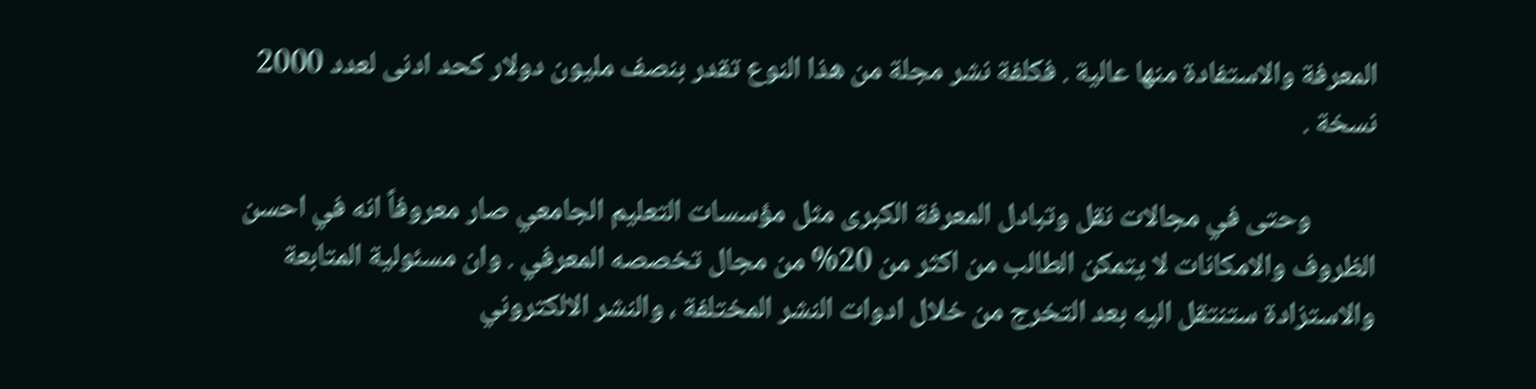المعرفة والاستفادة منها عالية . فكلفة نشر مجلة من هذا النوع تقدر بنصف مليون دولار كحد ادنى لعدد 2000 نسخة .

          وحتى في مجالات نقل وتبادل المعرفة الكبرى مثل مؤسسات التعليم الجامعي صار معروفاً انه في احسن الظروف والامكانات لا يتمكن الطالب من اكثر من 20% من مجال تخصصه المعرفي . وان مسئولية المتابعة والاستزادة ستنتقل اليه بعد التخرج من خلال ادوات النشر المختلفة ، والنشر الالكتروني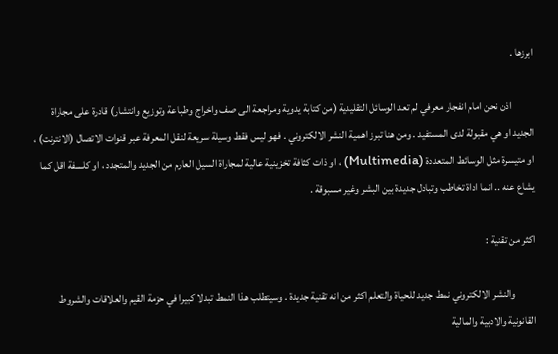ابرزها .

          اذن نحن امام انفجار معرفي لم تعد الوسائل التقليدية (من كتابة يدوية ومراجعة الى صف واخراج وطباعة وتوزيع وانتشار) قادرة على مجاراة الجديد او هي مقبولة لدى المستفيد . ومن هنا تبرز اهمية النشر الالكتروني . فهو ليس فقط وسيلة سريعة لنقل المعرفة عبر قنوات الاتصال (الانترنت) ، او متيسرة مثل الوسائط المتعددة (Multimedia) ، او ذات كثافة تخزينية عالية لمجاراة السيل العارم من الجديد والمتجدد ، او كلــــفة اقل كما يشاع عنه .. انما اداة تخاطب وتبادل جديدة بين البشر وغير مسبوقة .

اكثر من تقنية :

          والنشر الالكتروني نمط جديد للحياة والتعلم اكثر من انه تقنية جديدة . وسيتطلب هذا النمط تبدلا كبيرا في حزمة القيم والعلاقات والشروط القانونية والادبية والمالية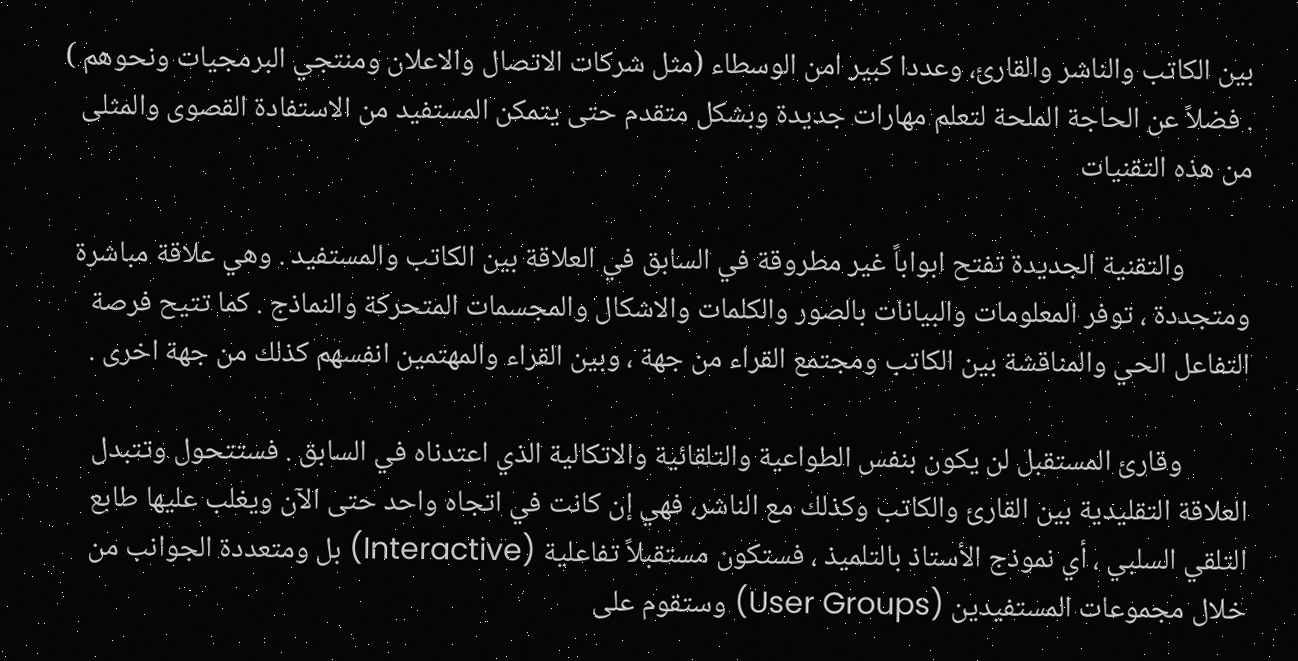بين الكاتب والناشر والقارئ، وعددا كبير امن الوسطاء (مثل شركات الاتصال والاعلان ومنتجي البرمجيات ونحوهم ) . فضلاً عن الحاجة الملحة لتعلم مهارات جديدة وبشكل متقدم حتى يتمكن المستفيد من الاستفادة القصوى والمثلى من هذه التقنيات

          والتقنية الجديدة تفتح ابواباً غير مطروقة في السابق في العلاقة بين الكاتب والمستفيد . وهي علاقة مباشرة ومتجددة ، توفر المعلومات والبيانات بالصور والكلمات والاشكال والمجسمات المتحركة والنماذج . كما تتيح فرصة التفاعل الحي والمناقشة بين الكاتب ومجتمع القراء من جهة ، وبين القراء والمهتمين انفسهم كذلك من جهة اخرى .

          وقارئ المستقبل لن يكون بنفس الطواعية والتلقائية والاتكالية الذي اعتدناه في السابق . فستتحول وتتبدل العلاقة التقليدية بين القارئ والكاتب وكذلك مع الناشر، فهي إن كانت في اتجاه واحد حتى الآن ويغلب عليها طابع التلقي السلبي ، أي نموذج الأستاذ بالتلميذ ، فستكون مستقبلاً تفاعلية (Interactive) بل ومتعددة الجوانب من خلال مجموعات المستفيدين (User Groups) وستقوم على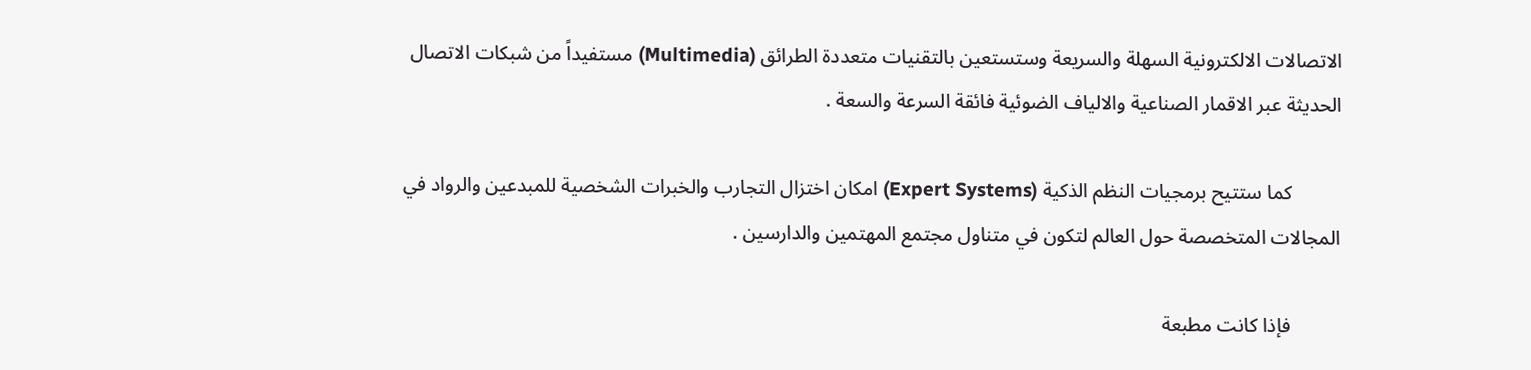الاتصالات الالكترونية السهلة والسريعة وستستعين بالتقنيات متعددة الطرائق (Multimedia) مستفيداً من شبكات الاتصال الحديثة عبر الاقمار الصناعية والالياف الضوئية فائقة السرعة والسعة .

          كما ستتيح برمجيات النظم الذكية (Expert Systems) امكان اختزال التجارب والخبرات الشخصية للمبدعين والرواد في المجالات المتخصصة حول العالم لتكون في متناول مجتمع المهتمين والدارسين .

          فإذا كانت مطبعة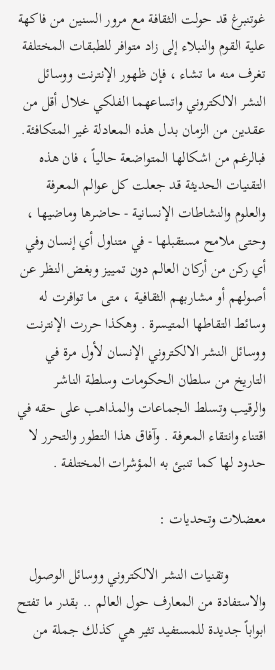غوتنبرغ قد حولت الثقافة مع مرور السنين من فاكهة علية القوم والنبلاء إلى زاد متوافر للطبقات المختلفة تغرف منه ما تشاء ، فإن ظهور الإنترنت ووسائل النشر الالكتروني واتساعهما الفلكي خلال أقل من عقدين من الزمان بدل هذه المعادلة غير المتكافئة. فبالرغم من اشكالها المتواضعة حالياً ، فان هذه التقنيات الحديثة قد جعلت كل عوالم المعرفة والعلوم والنشاطات الإنسانية - حاضرها وماضيها ، وحتى ملامح مستقبلها - في متناول أي إنسان وفي أي ركن من أركان العالم دون تمييز وبغض النظر عن أصولهم أو مشاربهم الثقافية ، متى ما توافرت له وسائط التقاطها المتيسرة . وهكذا حررت الإنترنت ووسائل النشر الالكتروني الإنسان لأول مرة في التاريخ من سلطان الحكومات وسلطة الناشر والرقيب وتسلط الجماعات والمذاهب على حقه في اقتناء وانتقاء المعرفة . وآفاق هذا التطور والتحرر لا حدود لها كما تنبئ به المؤشرات المختلفة .

معضلات وتحديات :

          وتقنيات النشر الالكتروني ووسائل الوصول والاستفادة من المعارف حول العالم .. بقدر ما تفتح ابواباً جديدة للمستفيد تثير هي كذلك جملة من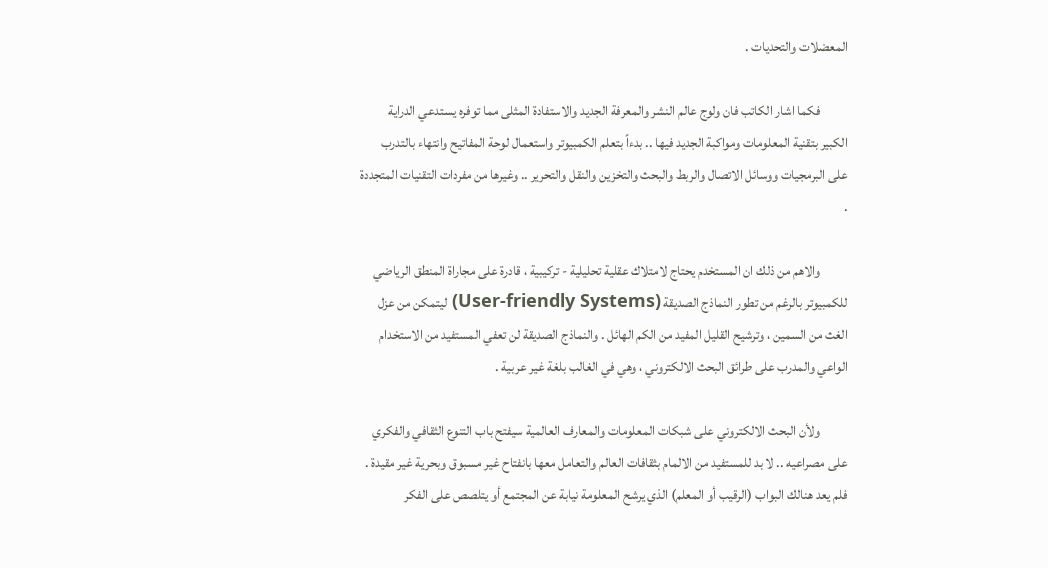المعضلات والتحديات .

          فكما اشار الكاتب فان ولوج عالم النشر والمعرفة الجديد والاستفادة المثلى مما توفره يستدعي الدراية الكبير بتقنية المعلومات ومواكبة الجديد فيها .. بدءاً بتعلم الكمبيوتر واستعمال لوحة المفاتيح وانتهاء بالتدرب على البرمجيات ووسائل الاتصال والربط والبحث والتخزين والنقل والتحرير .. وغيرها من مفردات التقنيات المتجددة .

          والاهم من ذلك ان المستخدم يحتاج لامتلاك عقلية تحليلية - تركيبية ، قادرة على مجاراة المنطق الرياضي للكمبيوتر بالرغم من تطور النماذج الصديقة (User-friendly Systems) ليتمكن من عزل الغث من السمين ، وترشيح القليل المفيد من الكم الهائل . والنماذج الصديقة لن تعفي المستفيد من الاستخدام الواعي والمدرب على طرائق البحث الالكتروني ، وهي في الغالب بلغة غير عربية .

          ولأن البحث الالكتروني على شبكات المعلومات والمعارف العالمية سيفتح باب التنوع الثقافي والفكري على مصراعيه .. لا بد للمستفيد من الالمام بثقافات العالم والتعامل معها بانفتاح غير مسبوق وبحرية غير مقيدة . فلم يعد هنالك البواب (الرقيب أو المعلم) الذي يرشح المعلومة نيابة عن المجتمع أو يتلصص على الفكر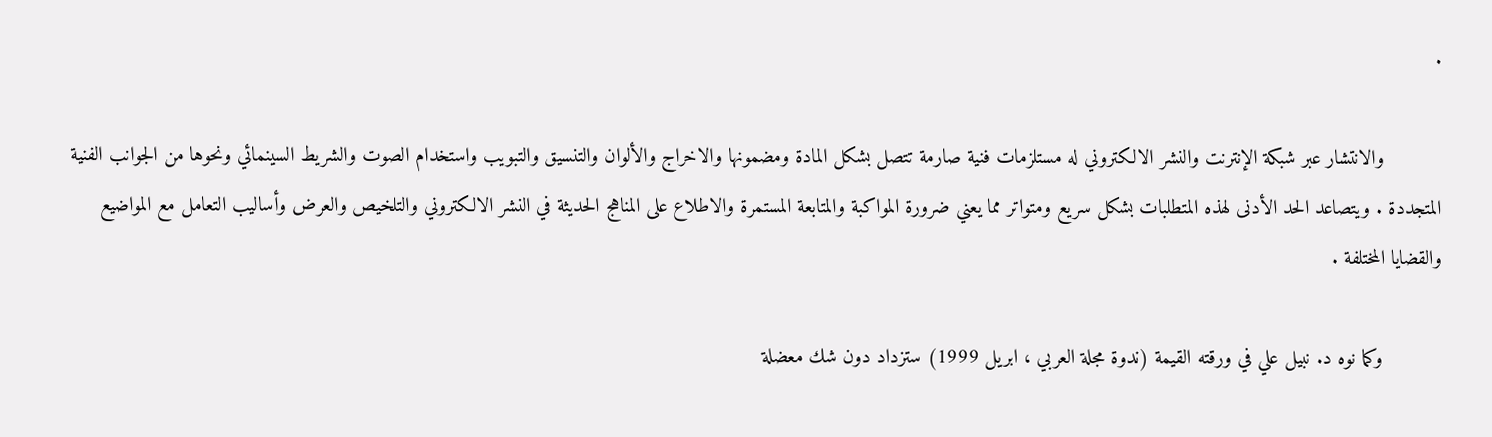.

          والانتشار عبر شبكة الإنترنت والنشر الالكتروني له مستلزمات فنية صارمة تتصل بشكل المادة ومضمونها والاخراج والألوان والتنسيق والتبويب واستخدام الصوت والشريط السينمائي ونحوها من الجوانب الفنية المتجددة . ويتصاعد الحد الأدنى لهذه المتطلبات بشكل سريع ومتواتر مما يعني ضرورة المواكبة والمتابعة المستمرة والاطلاع على المناهج الحديثة في النشر الالكتروني والتلخيص والعرض وأساليب التعامل مع المواضيع والقضايا المختلفة .

          وكما نوه د. نبيل علي في ورقته القيمة (ندوة مجلة العربي ، ابريل 1999) ستزداد دون شك معضلة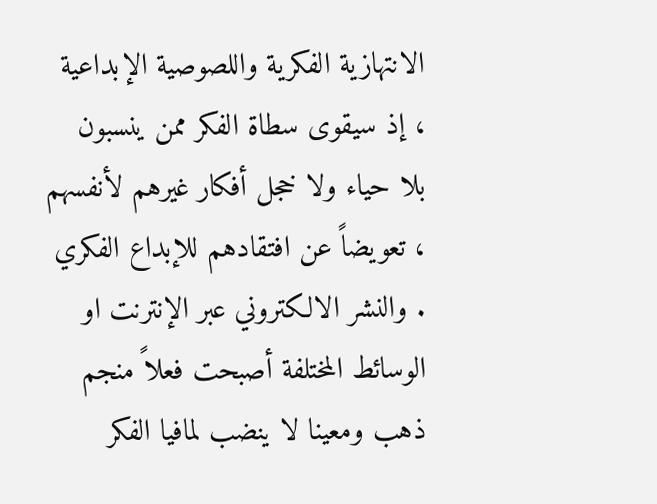الانتهازية الفكرية واللصوصية الإبداعية ، إذ سيقوى سطاة الفكر ممن ينسبون بلا حياء ولا خجل أفكار غيرهم لأنفسهم ، تعويضاً عن افتقادهم للإبداع الفكري . والنشر الالكتروني عبر الإنترنت او الوسائط المختلفة أصبحت فعلاً منجم ذهب ومعينا لا ينضب لمافيا الفكر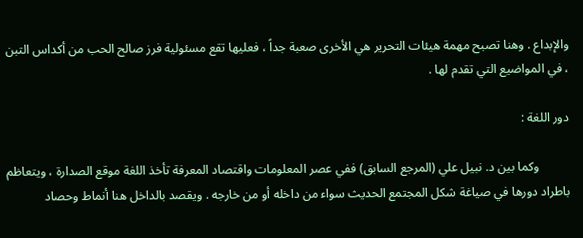والإبداع . وهنا تصبح مهمة هيئات التحرير هي الأخرى صعبة جداً ، فعليها تقع مسئولية فرز صالح الحب من أكداس التبن ، في المواضيع التي تقدم لها .

دور اللغة :

          وكما بين د. نبيل علي (المرجع السابق) ففي عصر المعلومات واقتصاد المعرفة تأخذ اللغة موقع الصدارة ، ويتعاظم باطراد دورها في صياغة شكل المجتمع الحديث سواء من داخله أو من خارجه . ويقصد بالداخل هنا أنماط وحصاد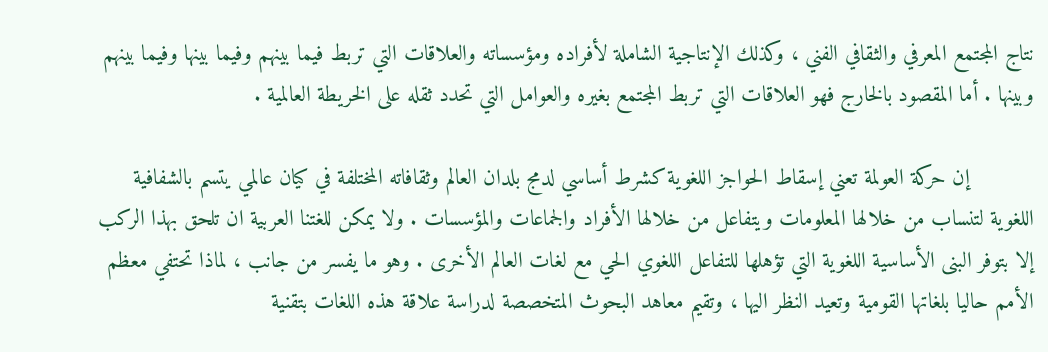نتاج المجتمع المعرفي والثقافي الفني ، وكذلك الإنتاجية الشاملة لأفراده ومؤسساته والعلاقات التي تربط فيما بينهم وفيما بينها وفيما بينهم وبينها . أما المقصود بالخارج فهو العلاقات التي تربط المجتمع بغيره والعوامل التي تحدد ثقله على الخريطة العالمية .

          إن حركة العولمة تعني إسقاط الحواجز اللغوية كشرط أساسي لدمج بلدان العالم وثقافاته المختلفة في كيان عالمي يتسم بالشفافية اللغوية لتنساب من خلالها المعلومات ويتفاعل من خلالها الأفراد والجماعات والمؤسسات . ولا يمكن للغتنا العربية ان تلحق بهذا الركب إلا بتوفر البنى الأساسية اللغوية التي تؤهلها للتفاعل اللغوي الحي مع لغات العالم الأخرى . وهو ما يفسر من جانب ، لماذا تحتفي معظم الأمم حاليا بلغاتها القومية وتعيد النظر اليها ، وتقيم معاهد البحوث المتخصصة لدراسة علاقة هذه اللغات بتقنية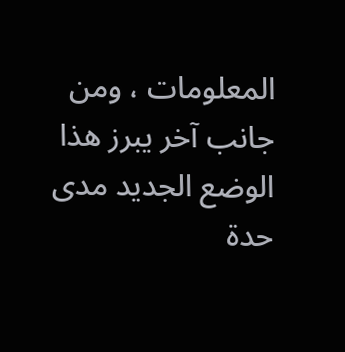المعلومات ، ومن جانب آخر يبرز هذا الوضع الجديد مدى حدة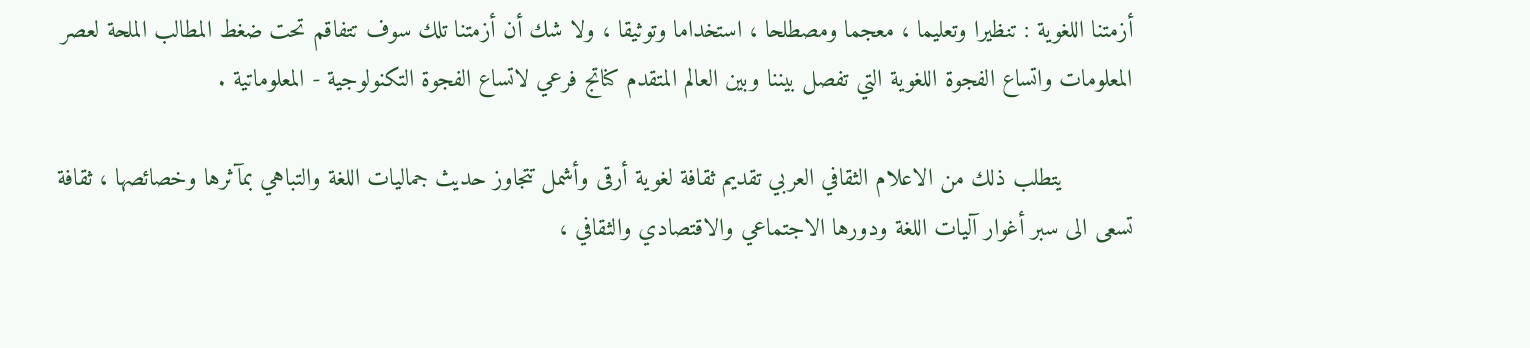أزمتنا اللغوية : تنظيرا وتعليما ، معجما ومصطلحا ، استخداما وتوثيقا ، ولا شك أن أزمتنا تلك سوف تتفاقم تحت ضغط المطالب الملحة لعصر المعلومات واتساع الفجوة اللغوية التي تفصل بيننا وبين العالم المتقدم كناتج فرعي لاتساع الفجوة التكنولوجية - المعلوماتية .

          يتطلب ذلك من الاعلام الثقافي العربي تقديم ثقافة لغوية أرقى وأشمل تتجاوز حديث جماليات اللغة والتباهي بمآثرها وخصائصها ، ثقافة تسعى الى سبر أغوار آليات اللغة ودورها الاجتماعي والاقتصادي والثقافي ،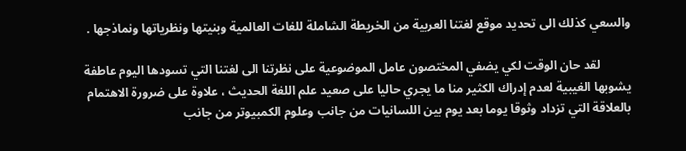والسعي كذلك الى تحديد موقع لغتنا العربية من الخريطة الشاملة للغات العالمية وبنيتها ونظرياتها ونماذجها .

          لقد حان الوقت لكي يضفي المختصون عامل الموضوعية على نظرتنا الى لغتنا التي تسودها اليوم عاطفة يشوبها الغيبية لعدم إدراك الكثير منا ما يجري حاليا على صعيد علم اللغة الحديث ، علاوة على ضرورة الاهتمام بالعلاقة التي تزداد وثوقا يوما بعد يوم بين اللسانيات من جانب وعلوم الكمبيوتر من جانب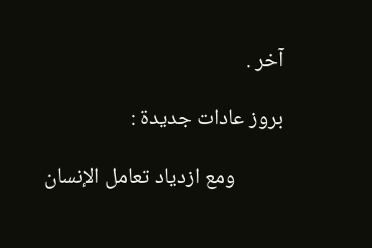آخر .

بروز عادات جديدة :

          ومع ازدياد تعامل الإنسان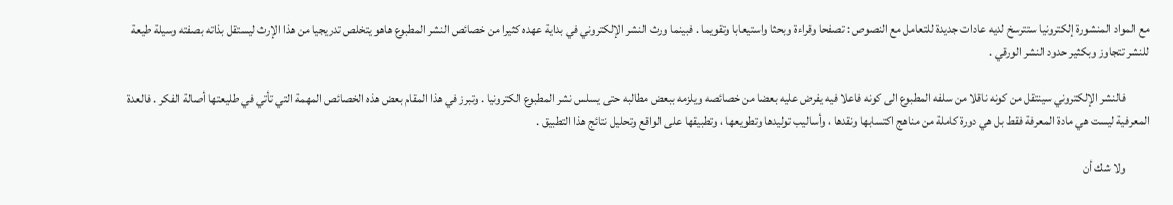مع المواد المنشورة إلكترونيا ستترسخ لديه عادات جديدة للتعامل مع النصوص : تصفحا وقراءة وبحثا واستيعابا وتقويما . فبينما ورث النشر الإلكتروني في بداية عهده كثيرا من خصائص النشر المطبوع هاهو يتخلص تدريجيا من هذا الإرث ليستقل بذاته بصفته وسيلة طيعة للنشر تتجاوز وبكثير حدود النشر الورقي .

          فالنشر الإلكتروني سينتقل من كونه ناقلا من سلفه المطبوع الى كونه فاعلا فيه يفرض عليه بعضا من خصائصه ويلزمه ببعض مطالبه حتى يسلس نشر المطبوع الكترونيا . وتبرز في هذا المقام بعض هذه الخصائص المهمة التي تأتي في طليعتها أصالة الفكر . فالعدة المعرفية ليست هي مادة المعرفة فقط بل هي دورة كاملة من مناهج اكتسابها ونقدها ، وأساليب توليدها وتطويعها ، وتطبيقها على الواقع وتحليل نتائج هذا التطبيق .

          ولا شك أن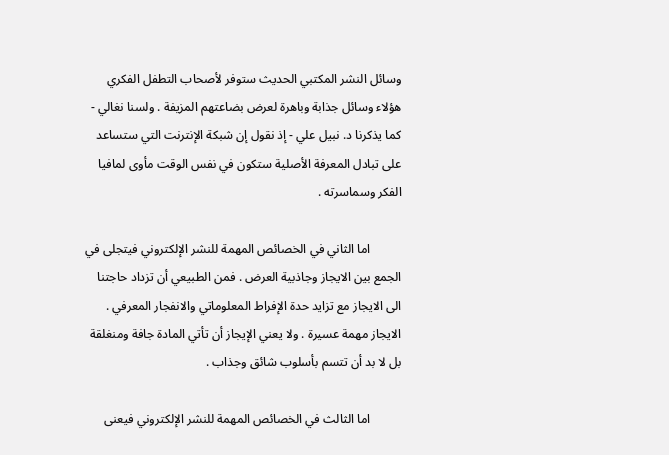وسائل النشر المكتبي الحديث ستوفر لأصحاب التطفل الفكري هؤلاء وسائل جذابة وباهرة لعرض بضاعتهم المزيفة . ولسنا نغالي - كما يذكرنا د. نبيل علي - إذ نقول إن شبكة الإنترنت التي ستساعد على تبادل المعرفة الأصلية ستكون في نفس الوقت مأوى لمافيا الفكر وسماسرته .

          اما الثاني في الخصائص المهمة للنشر الإلكتروني فيتجلى في الجمع بين الايجاز وجاذبية العرض . فمن الطبيعي أن تزداد حاجتنا الى الايجاز مع تزايد حدة الإفراط المعلوماتي والانفجار المعرفي . الايجاز مهمة عسيرة . ولا يعني الإيجاز أن تأتي المادة جافة ومنغلقة بل لا بد أن تتسم بأسلوب شائق وجذاب .

          اما الثالث في الخصائص المهمة للنشر الإلكتروني فيعنى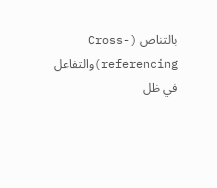بالتناص (Cross-referencing)والتفاعل في ظل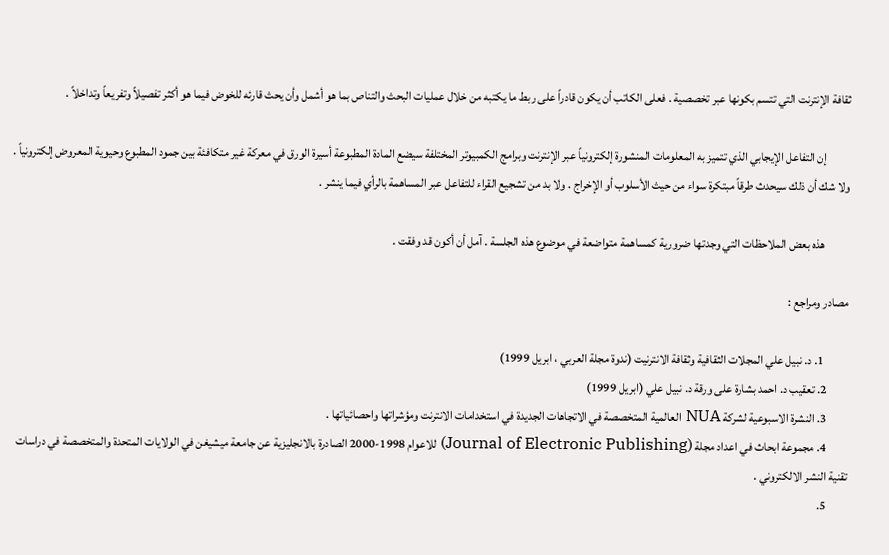ثقافة الإنترنت التي تتسم بكونها عبر تخصصية . فعلى الكاتب أن يكون قادراً على ربط ما يكتبه من خلال عمليات البحث والتناص بما هو أشمل وأن يحث قارئه للخوض فيما هو أكثر تفصيلاً وتفريعاً وتداخلاً .

          إن التفاعل الإيجابي الذي تتميز به المعلومات المنشورة إلكترونياً عبر الإنترنت وبرامج الكمبيوتر المختلفة سيضع المادة المطبوعة أسيرة الورق في معركة غير متكافئة بين جمود المطبوع وحيوية المعروض إلكترونياً . ولا شك أن ذلك سيحدث طرقاً مبتكرة سواء من حيث الأسلوب أو الإخراج . ولا بد من تشجيع القراء للتفاعل عبر المساهمة بالرأي فيما ينشر .

          هذه بعض الملاحظات التي وجدتها ضرورية كمساهمة متواضعة في موضوع هذه الجلسة . آمل أن أكون قد وفقت .

مصادر ومراجع :

          1. د. نبيل علي المجلات الثقافية وثقافة الانترنيت (ندوة مجلة العربي ، ابريل 1999)
         2. تعقيب د. احمد بشارة على ورقة د. نبيل علي (ابريل 1999)
         3. النشرة الاسبوعية لشركة NUA العالمية المتخصصة في الاتجاهات الجديدة في استخدامات الانترنت ومؤشراتها واحصائياتها .
         4. مجموعة ابحاث في اعداد مجلة (Journal of Electronic Publishing) للاعوام 1998-2000 الصادرة بالانجليزية عن جامعة ميشيغن في الولايات المتحدة والمتخصصة في دراسات تقنية النشر الالكتروني .
         5.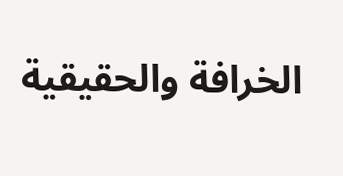الخرافة والحقيقية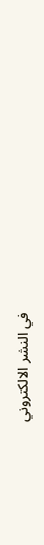في النشر الالكتروني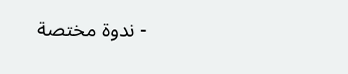- ندوة مختصة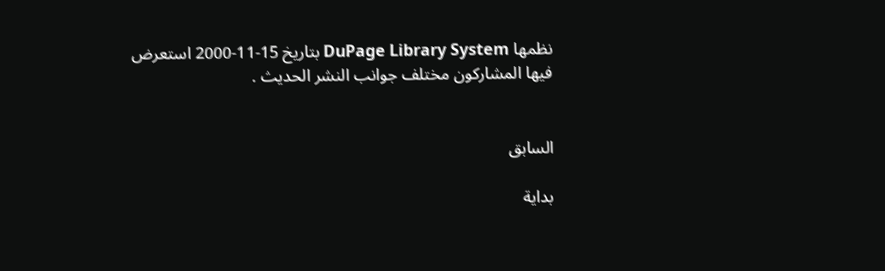نظمها DuPage Library System بتاريخ 15-11-2000 استعرض فيها المشاركون مختلف جوانب النشر الحديث .


السابق

بداية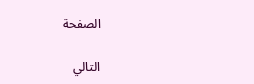الصفحة

التالي